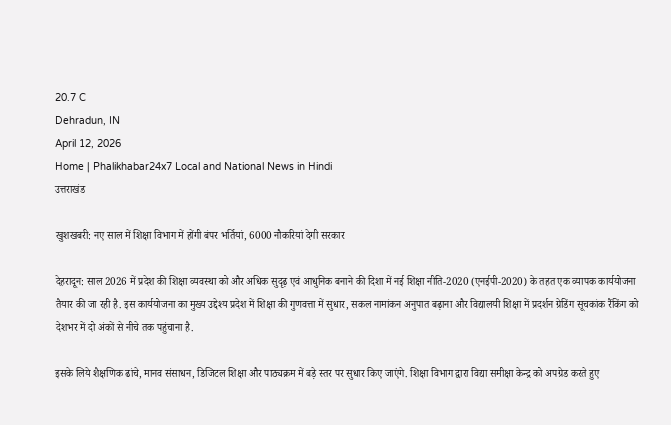20.7 C
Dehradun, IN
April 12, 2026
Home | Phalikhabar24x7 Local and National News in Hindi
उत्तराखंड

खुशखबरी: नए साल में शिक्षा विभाग में होंगी बंपर भर्तियां, 6000 नौकरियां देगी सरकार

देहरादून: साल 2026 में प्रदेश की शिक्षा व्यवस्था को और अधिक सुदृढ़ एवं आधुनिक बनाने की दिशा में नई शिक्षा नीति-2020 (एनईपी-2020) के तहत एक व्यापक कार्ययोजना तैयार की जा रही है. इस कार्ययोजना का मुख्य उद्देश्य प्रदेश में शिक्षा की गुणवत्ता में सुधार, सकल नामांकन अनुपात बढ़ाना और विद्यालयी शिक्षा में प्रदर्शन ग्रेडिंग सूचकांक रैंकिंग को देशभर में दो अंकों से नीचे तक पहुंचाना है.

इसके लिये शैक्षणिक ढांचे, मानव संसाधन, डिजिटल शिक्षा और पाठ्यक्रम में बड़े स्तर पर सुधार किए जाएंगे. शिक्षा विभाग द्वारा विद्या समीक्षा केन्द्र को अपग्रेड करते हुए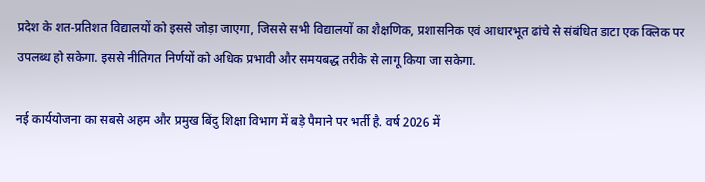प्रदेश के शत-प्रतिशत विद्यालयों को इससे जोड़ा जाएगा, जिससे सभी विद्यालयों का शैक्षणिक, प्रशासनिक एवं आधारभूत ढांचे से संबंधित डाटा एक क्लिक पर उपलब्ध हो सकेगा. इससे नीतिगत निर्णयों को अधिक प्रभावी और समयबद्ध तरीके से लागू किया जा सकेगा.

नई कार्ययोजना का सबसे अहम और प्रमुख बिंदु शिक्षा विभाग में बड़े पैमाने पर भर्ती है. वर्ष 2026 में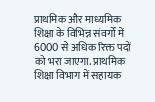प्राथमिक और माध्यमिक शिक्षा के विभिन्न संवर्गों में 6000 से अधिक रिक्त पदों को भरा जाएगा. प्राथमिक शिक्षा विभाग में सहायक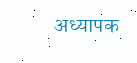अध्यापक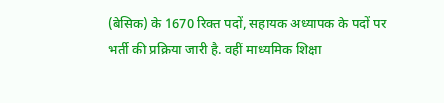(बेसिक) के 1670 रिक्त पदों, सहायक अध्यापक के पदों पर भर्ती की प्रक्रिया जारी है. वहीं माध्यमिक शिक्षा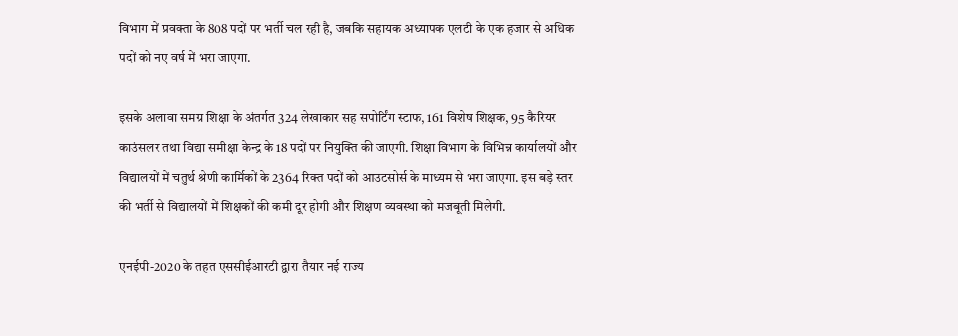विभाग में प्रवक्ता के 808 पदों पर भर्ती चल रही है, जबकि सहायक अध्यापक एलटी के एक हजार से अधिक पदों को नए वर्ष में भरा जाएगा.

इसके अलावा समग्र शिक्षा के अंतर्गत 324 लेखाकार सह सपोर्टिंग स्टाफ, 161 विशेष शिक्षक, 95 कैरियर काउंसलर तथा विद्या समीक्षा केन्द्र के 18 पदों पर नियुक्ति की जाएगी. शिक्षा विभाग के विभिन्न कार्यालयों और विद्यालयों में चतुर्थ श्रेणी कार्मिकों के 2364 रिक्त पदों को आउटसोर्स के माध्यम से भरा जाएगा. इस बड़े स्तर की भर्ती से विद्यालयों में शिक्षकों की कमी दूर होगी और शिक्षण व्यवस्था को मजबूती मिलेगी.

एनईपी-2020 के तहत एससीईआरटी द्वारा तैयार नई राज्य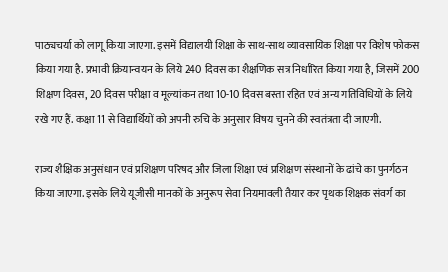पाठ्यचर्या को लागू किया जाएगा. इसमें विद्यालयी शिक्षा के साथ-साथ व्यावसायिक शिक्षा पर विशेष फोकस किया गया है. प्रभावी क्रियान्वयन के लिये 240 दिवस का शैक्षणिक सत्र निर्धारित किया गया है, जिसमें 200 शिक्षण दिवस, 20 दिवस परीक्षा व मूल्यांकन तथा 10-10 दिवस बस्ता रहित एवं अन्य गतिविधियों के लिये रखे गए हैं. कक्षा 11 से विद्यार्थियों को अपनी रुचि के अनुसार विषय चुनने की स्वतंत्रता दी जाएगी.

राज्य शैक्षिक अनुसंधान एवं प्रशिक्षण परिषद और जिला शिक्षा एवं प्रशिक्षण संस्थानों के ढांचे का पुनर्गठन किया जाएगा. इसके लिये यूजीसी मानकों के अनुरूप सेवा नियमावली तैयार कर पृथक शिक्षक संवर्ग का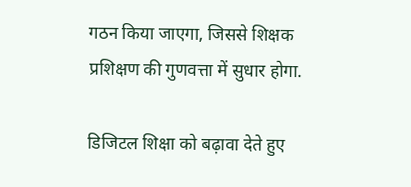गठन किया जाएगा, जिससे शिक्षक प्रशिक्षण की गुणवत्ता में सुधार होगा.

डिजिटल शिक्षा को बढ़ावा देते हुए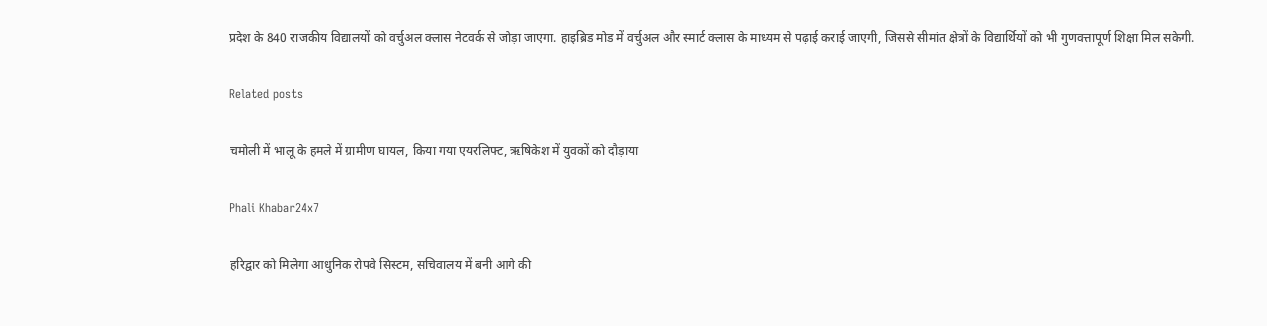प्रदेश के 840 राजकीय विद्यालयों को वर्चुअल क्लास नेटवर्क से जोड़ा जाएगा. हाइब्रिड मोड में वर्चुअल और स्मार्ट क्लास के माध्यम से पढ़ाई कराई जाएगी, जिससे सीमांत क्षेत्रों के विद्यार्थियों को भी गुणवत्तापूर्ण शिक्षा मिल सकेगी.

Related posts

चमोली में भालू के हमले में ग्रामीण घायल, किया गया एयरलिफ्ट, ऋषिकेश में युवकों को दौड़ाया

Phali Khabar24x7

हरिद्वार को मिलेगा आधुनिक रोपवे सिस्टम, सचिवालय में बनी आगे की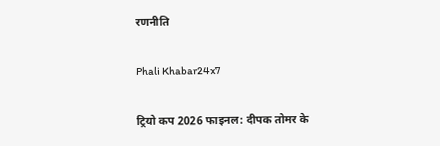रणनीति

Phali Khabar24x7

ट्रियो कप 2026 फाइनल: दीपक तोमर के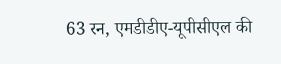63 रन, एमडीडीए-यूपीसीएल की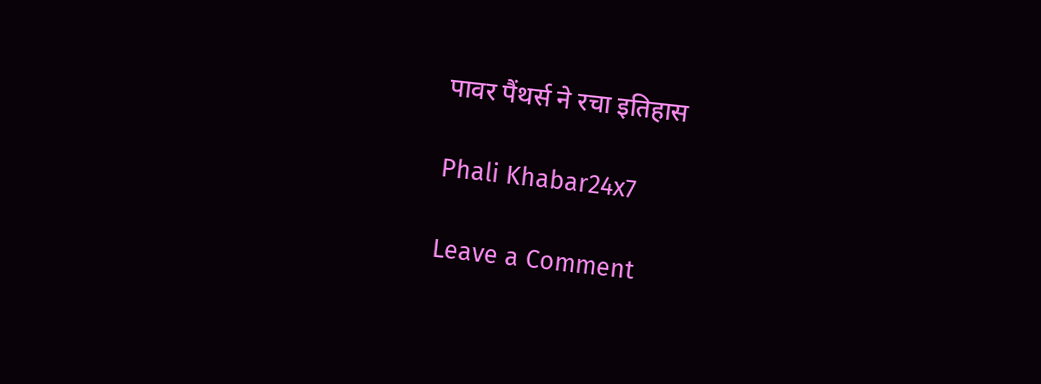पावर पैंथर्स ने रचा इतिहास

Phali Khabar24x7

Leave a Comment